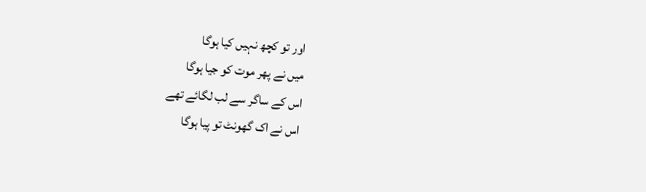اور تو کچھ نہیں کیا ہوگا
میں نے پھر موت کو جیا ہوگا
اس کے ساگر سے لب لگائے تھے
اس نے اک گھونٹ تو پیا ہوگا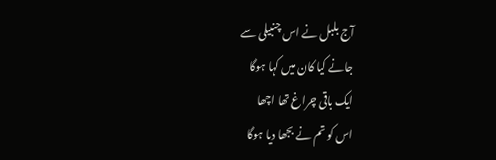آج بلبل نے اس چنبیلی سے
جانے کیا کان میں کہا ہوگا
ایک باقی چراغ تھا اچھا
اس کو تم نے بجھا دیا ہوگا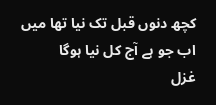کچھ دنوں قبل تک نیا تھا میں
اب جو ہے آج کل نیا ہوگا
غزل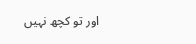اور تو کچھ نہیں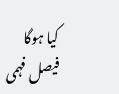کیا ہوگا
فیصل فہمی